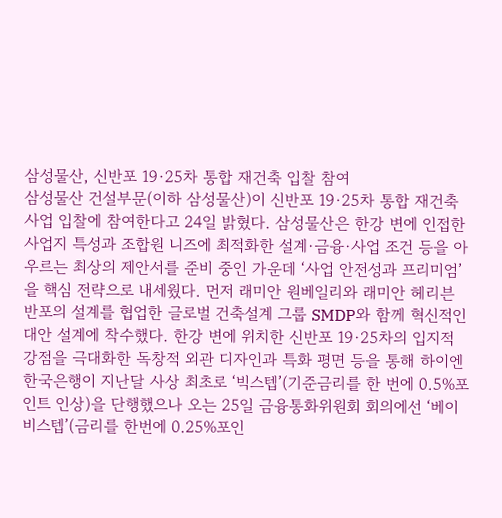삼성물산, 신반포 19·25차 통합 재건축 입찰 참여
삼성물산 건설부문(이하 삼성물산)이 신반포 19·25차 통합 재건축 사업 입찰에 참여한다고 24일 밝혔다. 삼성물산은 한강 변에 인접한 사업지 특성과 조합원 니즈에 최적화한 설계·금융·사업 조건 등을 아우르는 최상의 제안서를 준비 중인 가운데 ‘사업 안전성과 프리미엄’을 핵심 전략으로 내세웠다. 먼저 래미안 원베일리와 래미안 헤리븐 반포의 설계를 협업한 글로벌 건축설계 그룹 SMDP와 함께 혁신적인 대안 설계에 착수했다. 한강 변에 위치한 신반포 19·25차의 입지적 강점을 극대화한 독창적 외관 디자인과 특화 평면 등을 통해 하이엔
한국은행이 지난달 사상 최초로 ‘빅스텝’(기준금리를 한 번에 0.5%포인트 인상)을 단행했으나 오는 25일 금융통화위원회 회의에선 ‘베이비스텝’(금리를 한번에 0.25%포인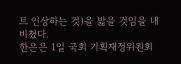트 인상하는 것)을 밟을 것임을 내비쳤다.
한은은 1일 국회 기획재정위원회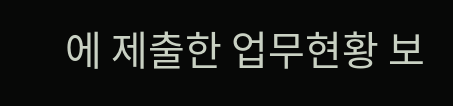에 제출한 업무현황 보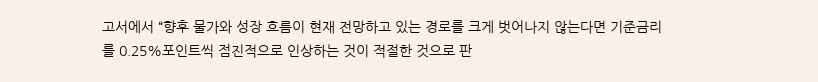고서에서 “향후 물가와 성장 흐름이 현재 전망하고 있는 경로를 크게 벗어나지 않는다면 기준금리를 0.25%포인트씩 점진적으로 인상하는 것이 적절한 것으로 판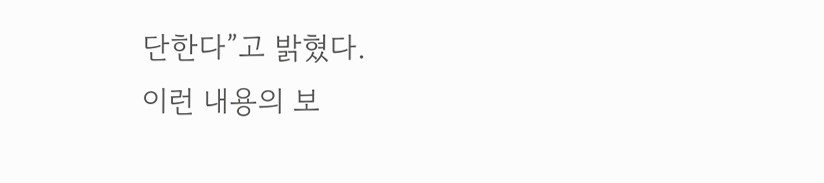단한다”고 밝혔다.
이런 내용의 보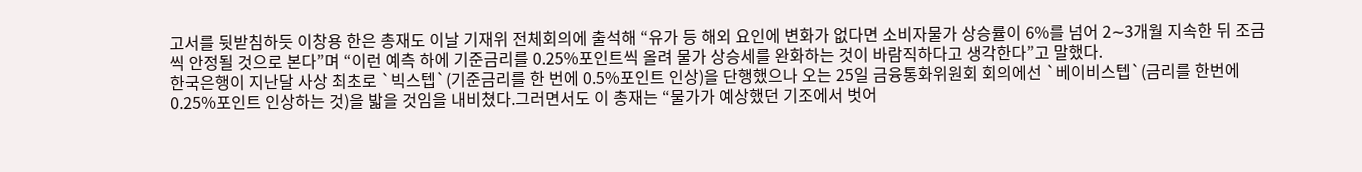고서를 뒷받침하듯 이창용 한은 총재도 이날 기재위 전체회의에 출석해 “유가 등 해외 요인에 변화가 없다면 소비자물가 상승률이 6%를 넘어 2∼3개월 지속한 뒤 조금씩 안정될 것으로 본다”며 “이런 예측 하에 기준금리를 0.25%포인트씩 올려 물가 상승세를 완화하는 것이 바람직하다고 생각한다”고 말했다.
한국은행이 지난달 사상 최초로 `빅스텝`(기준금리를 한 번에 0.5%포인트 인상)을 단행했으나 오는 25일 금융통화위원회 회의에선 `베이비스텝`(금리를 한번에 0.25%포인트 인상하는 것)을 밟을 것임을 내비쳤다.그러면서도 이 총재는 “물가가 예상했던 기조에서 벗어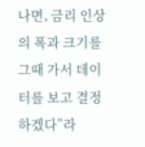나면, 금리 인상의 폭과 크기를 그때 가서 데이터를 보고 결정하겠다”라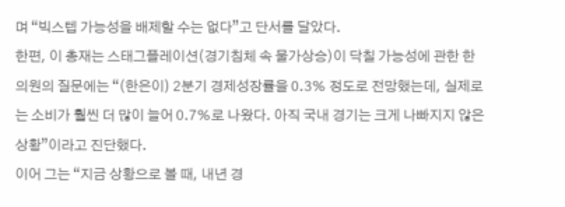며 “빅스텝 가능성을 배제할 수는 없다”고 단서를 달았다.
한편, 이 총재는 스태그플레이션(경기침체 속 물가상승)이 닥칠 가능성에 관한 한 의원의 질문에는 “(한은이) 2분기 경제성장률을 0.3% 정도로 전망했는데, 실제로는 소비가 훨씬 더 많이 늘어 0.7%로 나왔다. 아직 국내 경기는 크게 나빠지지 않은 상황”이라고 진단했다.
이어 그는 “지금 상황으로 볼 때, 내년 경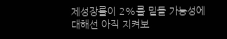제성장률이 2%를 밑돌 가능성에 대해선 아직 지켜보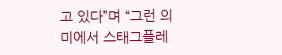고 있다”며 “그런 의미에서 스태그플레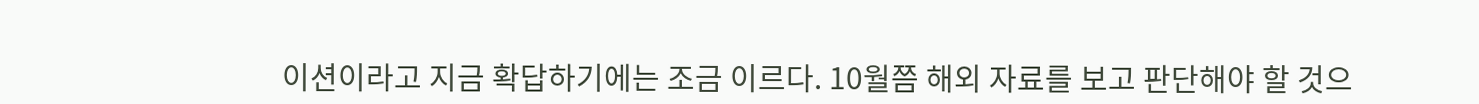이션이라고 지금 확답하기에는 조금 이르다. 10월쯤 해외 자료를 보고 판단해야 할 것으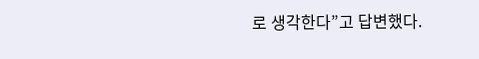로 생각한다”고 답변했다.